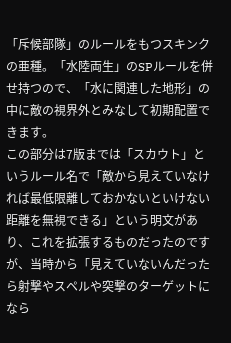「斥候部隊」のルールをもつスキンクの亜種。「水陸両生」のSPルールを併せ持つので、「水に関連した地形」の中に敵の視界外とみなして初期配置できます。
この部分は7版までは「スカウト」というルール名で「敵から見えていなければ最低限離しておかないといけない距離を無視できる」という明文があり、これを拡張するものだったのですが、当時から「見えていないんだったら射撃やスペルや突撃のターゲットになら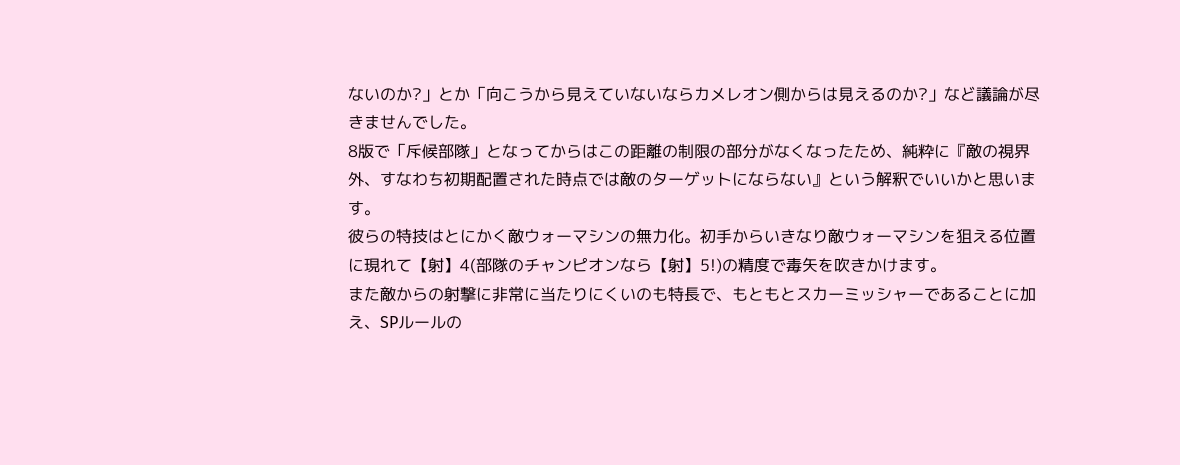ないのか?」とか「向こうから見えていないならカメレオン側からは見えるのか?」など議論が尽きませんでした。
8版で「斥候部隊」となってからはこの距離の制限の部分がなくなったため、純粋に『敵の視界外、すなわち初期配置された時点では敵のターゲットにならない』という解釈でいいかと思います。
彼らの特技はとにかく敵ウォーマシンの無力化。初手からいきなり敵ウォーマシンを狙える位置に現れて【射】4(部隊のチャンピオンなら【射】5!)の精度で毒矢を吹きかけます。
また敵からの射撃に非常に当たりにくいのも特長で、もともとスカーミッシャーであることに加え、SPルールの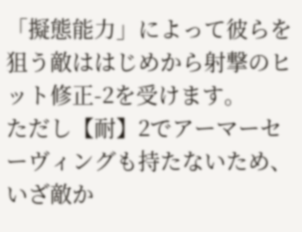「擬態能力」によって彼らを狙う敵ははじめから射撃のヒット修正-2を受けます。
ただし【耐】2でアーマーセーヴィングも持たないため、いざ敵か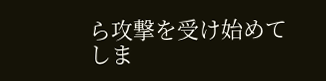ら攻撃を受け始めてしま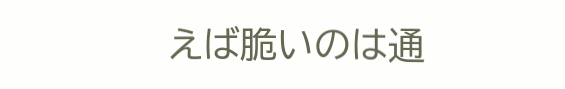えば脆いのは通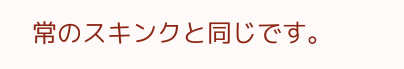常のスキンクと同じです。